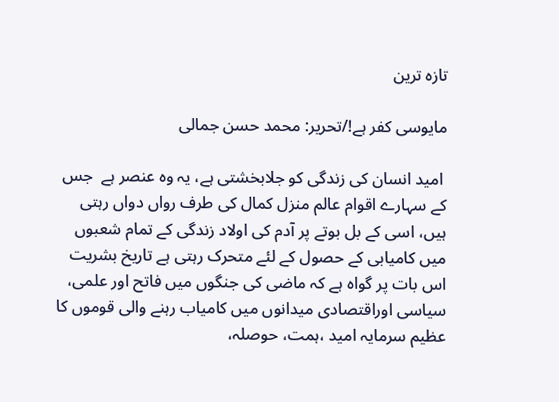تازہ ترین

مایوسی کفر ہے!/تحریر: محمد حسن جمالی

 امید انسان کی زندگی کو جلابخشتی ہے، یہ وہ عنصر ہے  جس کے سہارے اقوام عالم منزل کمال کی طرف رواں دواں رہتی ہیں، اسی کے بل بوتے پر آدم کی اولاد زندگی کے تمام شعبوں میں کامیابی کے حصول کے لئے متحرک رہتی ہے تاریخ بشریت اس بات پر گواہ ہے کہ ماضی کی جنگوں میں فاتح اور علمی، سیاسی اوراقتصادی میدانوں میں کامیاب رہنے والی قوموں کا عظیم سرمایہ امید ،ہمت، حوصلہ،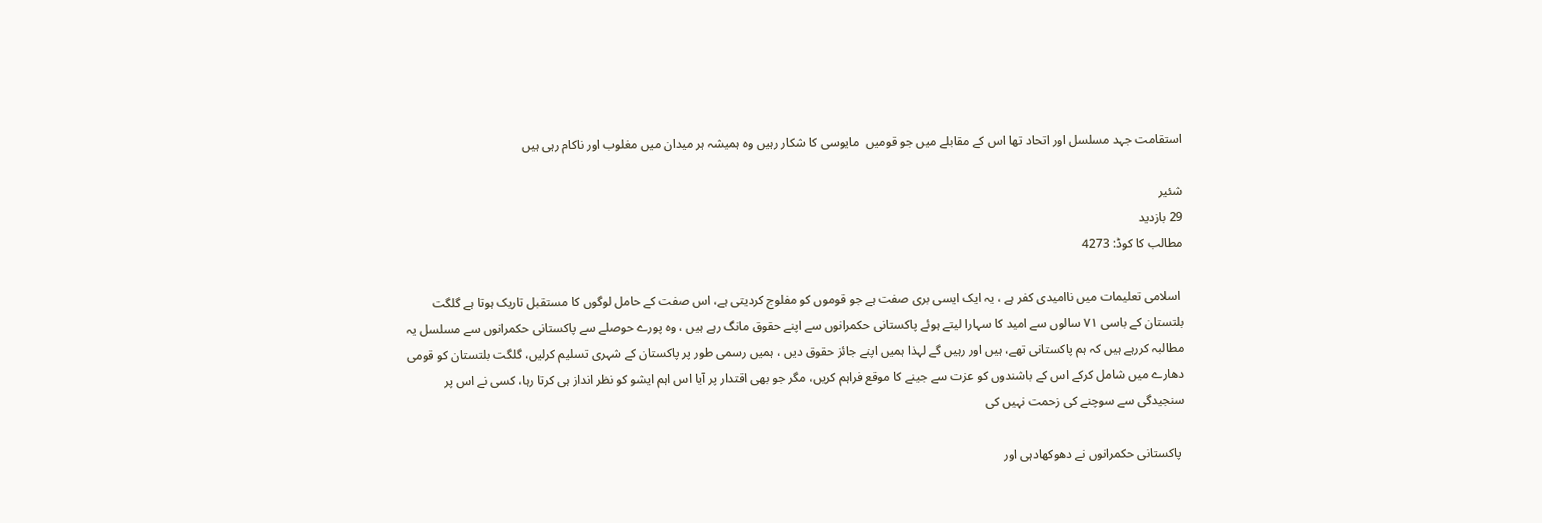استقامت جہد مسلسل اور اتحاد تھا اس کے مقابلے میں جو قومیں  مایوسی کا شکار رہیں وہ ہمیشہ ہر میدان میں مغلوب اور ناکام رہی ہیں

شئیر
29 بازدید
مطالب کا کوڈ: 4273

 اسلامی تعلیمات میں ناامیدی کفر ہے ، یہ ایک ایسی بری صفت ہے جو قوموں کو مفلوج کردیتی ہے، اس صفت کے حامل لوگوں کا مستقبل تاریک ہوتا ہے گلگت بلتستان کے باسی ۷۱ سالوں سے امید کا سہارا لیتے ہوئے پاکستانی حکمرانوں سے اپنے حقوق مانگ رہے ہیں ، وہ پورے حوصلے سے پاکستانی حکمرانوں سے مسلسل یہ مطالبہ کررہے ہیں کہ ہم پاکستانی تھے، ہیں اور رہیں گے لہذا ہمیں اپنے جائز حقوق دیں ، ہمیں رسمی طور پر پاکستان کے شہری تسلیم کرلیں، گلگت بلتستان کو قومی دھارے میں شامل کرکے اس کے باشندوں کو عزت سے جینے کا موقع فراہم کریں، مگر جو بھی اقتدار پر آیا اس اہم ایشو کو نظر انداز ہی کرتا رہا، کسی نے اس پر سنجیدگی سے سوچنے کی زحمت نہیں کی

 پاکستانی حکمرانوں نے دھوکھادہی اور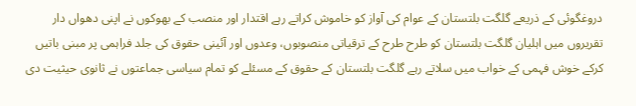دروغگوئی کے ذریعے گلگت بلتستان کے عوام کی آواز کو خاموش کراتے رہے اقتدار اور منصب کے بھوکوں نے اپنی دھواں دار تقریروں میں اہلیان گلگت بلتستان کو طرح طرح کے ترقیاتی منصوبوں، وعدوں اور آئینی حقوق کی جلد فراہمی پر مبنی باتیں کرکے خوش فہمی کے خواب میں سلاتے رہے گلگت بلتستان کے حقوق کے مسئلے کو تمام سیاسی جماعتوں نے ثانوی حیثیت دی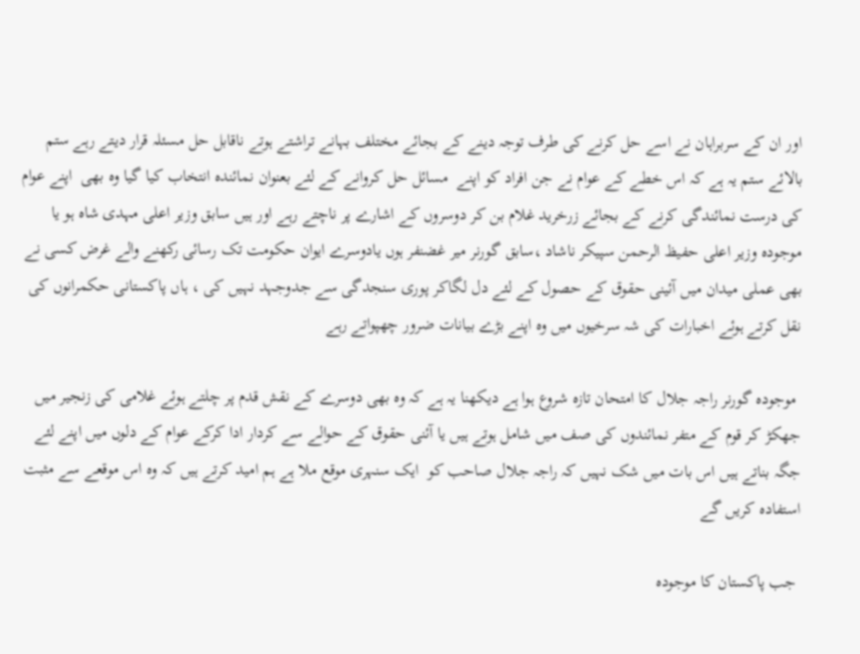اور ان کے سربراہان نے اسے حل کرنے کی طرف توجہ دینے کے بجائے مختلف بہانے تراشتے ہوتے ناقابل حل مسئلہ قرار دیتے رہے ستم بالائے ستم یہ ہے کہ اس خطے کے عوام نے جن افراد کو اپنے  مسائل حل کروانے کے لئے بعنوان نمائندہ انتخاب کیا گیا وہ بھی  اپنے عوام کی درست نمائندگی کرنے کے بجائے زرخرید غلام بن کر دوسروں کے اشارے پر ناچتے رہے اور ہیں سابق وزیر اعلی مہدی شاہ ہو یا موجودہ وزیر اعلی حفیظ الرحمن سپیکر ناشاد ،سابق گورنر میر غضنفر ہوں یادوسرے ایوان حکومت تک رسائی رکھنے والے غرض کسی نے بھی عملی میدان میں آئینی حقوق کے حصول کے لئے دل لگاکر پوری سنجدگی سے جدوجہد نہیں کی ، ہاں پاکستانی حکمرانوں کی نقل کرتے ہوئے اخبارات کی شہ سرخیوں میں وہ اپنے بڑے بیانات ضرور چھپواتے رہے

 موجودہ گورنر راجہ جلال کا امتحان تازہ شروع ہوا ہے دیکھنا یہ ہے کہ وہ بھی دوسرے کے نقش قدم پر چلتے ہوئے غلامی کی زنجیر میں جھکڑ کر قوم کے متفر نمائندوں کی صف میں شامل ہوتے ہیں یا آئنی حقوق کے حوالے سے کردار ادا کرکے عوام کے دلوں میں اپنے لئے جگہ بناتے ہیں اس بات میں شک نہیں کہ راجہ جلال صاحب کو  ایک سنہری موقع ملا ہے ہم امید کرتے ہیں کہ وہ اس موقعے سے مثبت استفادہ کریں گے

 جب پاکستان کا موجودہ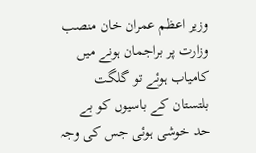وزیر اعظم عمران خان منصب وزارت پر براجمان ہونے میں کامیاب ہوئے تو گلگت بلتستان کے باسیوں کو بے حد خوشی ہوئی جس کی وجہ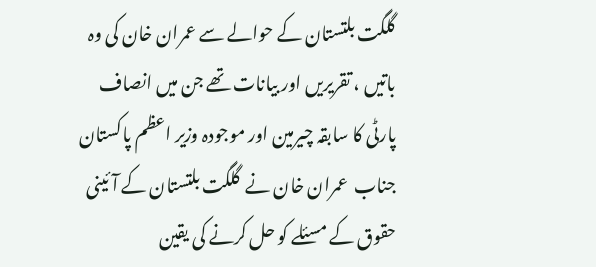گلگت بلتستان کے حوالے سے عمران خان کی وہ باتیں ، تقریریں اور بیانات تھے جن میں انصاف پارٹی کا سابقہ چیرمین اور موجودہ وزیر اعظم پاکستان جناب  عمران خان نے  گلگت بلتستان کے آئینی حقوق کے مسئلے کو حل کرنے کی یقین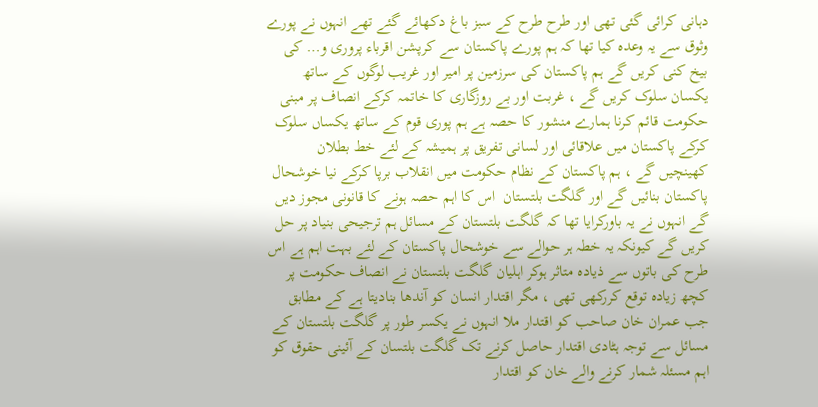دہانی کرائی گئی تھی اور طرح طرح کے سبز باغ دکھائے گئے تھے انہوں نے پورے وثوق سے یہ وعدہ کیا تھا کہ ہم پورے پاکستان سے کرپشن اقرباء پروری و… کی بیخ کنی کریں گے ہم پاکستان کی سرزمین پر امیر اور غریب لوگوں کے ساتھ یکسان سلوک کریں گے ، غربت اور بے روزگاری کا خاتمہ کرکے انصاف پر مبنی حکومت قائم کرنا ہمارے منشور کا حصہ ہے ہم پوری قوم کے ساتھ یکساں سلوک کرکے پاکستان میں علاقائی اور لسانی تفریق پر ہمیشہ کے لئے خط بطلان کھینچیں گے ، ہم پاکستان کے نظام حکومت میں انقلاب برپا کرکے نیا خوشحال پاکستان بنائیں گے اور گلگت بلتستان  اس کا اہم حصہ ہونے کا قانونی مجوز دیں گے انہوں نے یہ باورکرایا تھا کہ گلگت بلتستان کے مسائل ہم ترجیحی بنیاد پر حل کریں گے کیونکہ یہ خطہ ہر حوالے سے خوشحال پاکستان کے لئے بہت اہم ہے اس طرح کی باتوں سے ذیادہ متاثر ہوکر اہلیان گلگت بلتستان نے انصاف حکومت پر کچھ زیادہ توقع کررکھی تھی ، مگر اقتدار انسان کو آندھا بنادیتا ہے کے مطابق جب عمران خان صاحب کو اقتدار ملا انہوں نے یکسر طور پر گلگت بلتستان کے مسائل سے توجہ ہٹادی اقتدار حاصل کرنے تک گلگت بلتسان کے آئینی حقوق کو اہم مسئلہ شمار کرنے والے خان کو اقتدار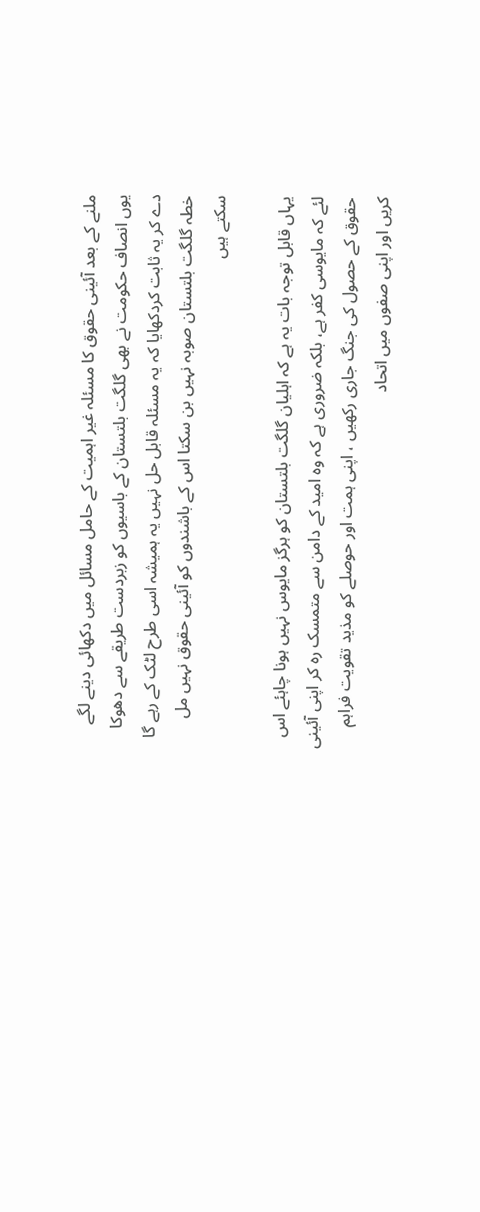ملنے کے بعد آئینی حقوق کا مسئلہ غیر اہمیت کے حامل مسائل میں دکھائی دینے لگے یوں انصاف حکومت نے بھی گلگت بلتستان کے باسیوں کو زبردست طریقے سے دھوکا دے کر یہ ثابت کردکھایا کہ یہ مسئلہ قابل حل نہیں یہ ہمیشہ اسی طرح لٹک کے رہے گا خطہ گلگت بلتستان صوبہ نہیں بن سکتا اس کے باشندوں کو آئینی حقوق نہیں مل سکتے ہیں

یہاں قابل توجہ بات یہ ہے کہ اہلیان گلگت بلتستان کو ہرگز مایوس نہیں ہونا چاہئے اس لئے کہ مایوسی کفر ہے، بلکہ ضروری ہے کہ وہ امید کے دامن سے متمسک رہ کر اپنی آئینی حقوق کے حصول کی جنگ جاری رکھیں ، اپنی ہمت اور حوصلے کو مذید تقویت فراہم کریں اور اپنی صفوں میں اتحاد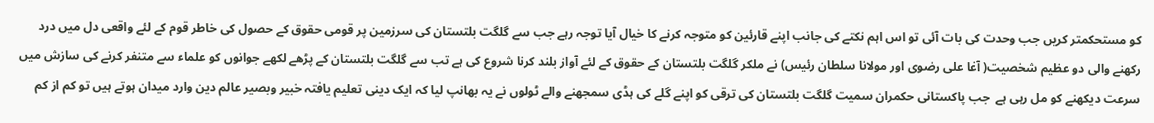کو مستحکمتر کریں جب وحدت کی بات آئی تو اس اہم نکتے کی جانب اپنے قارئین کو متوجہ کرنے کا خیال آیا توجہ رہے جب سے گلگت بلتستان کی سرزمین پر قومی حقوق کے حصول کی خاطر قوم کے لئے واقعی دل میں درد رکھنے والی دو عظیم شخصیت( آغا علی رضوی اور مولانا سلطان رئیس) نے ملکر گلگت بلتستان کے حقوق کے لئے آواز بلند کرنا شروع کی ہے تب سے گلگت بلتستان کے پڑھے لکھے جوانوں کو علماء سے متنفر کرنے کی سازش میں سرعت دیکھنے کو مل رہی ہے  جب پاکستانی حکمران سمیت گلگت بلتستان کی ترقی کو اپنے گلے کی ہڈی سمجھنے والے ٹولوں نے یہ بھانپ لیا کہ ایک دینی تعلیم یافتہ خبیر وبصیر عالم دین وارد میدان ہوتے ہیں تو کم از کم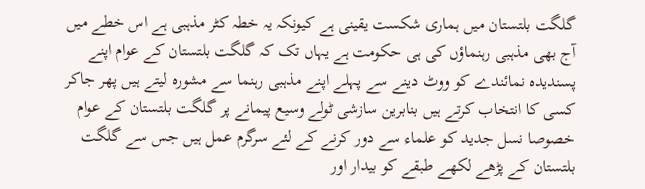گلگت بلتستان میں ہماری شکست یقینی ہے کیونکہ یہ خطہ کٹر مذہبی ہے اس خطے میں آج بھی مذہبی رہنماؤں کی ہی حکومت ہے یہاں تک کہ گلگت بلتستان کے عوام اپنے پسندیدہ نمائندے کو ووٹ دینے سے پہلے اپنے مذہبی رہنما سے مشورہ لیتے ہیں پھر جاکر کسی کا انتخاب کرتے ہیں بنابرین سازشی ٹولے وسیع پیمانے پر گلگت بلتستان کے عوام خصوصا نسل جدید کو علماء سے دور کرنے کے لئے سرگرم عمل ہیں جس سے گلگت بلتستان کے پڑھے لکھے طبقے کو بیدار اور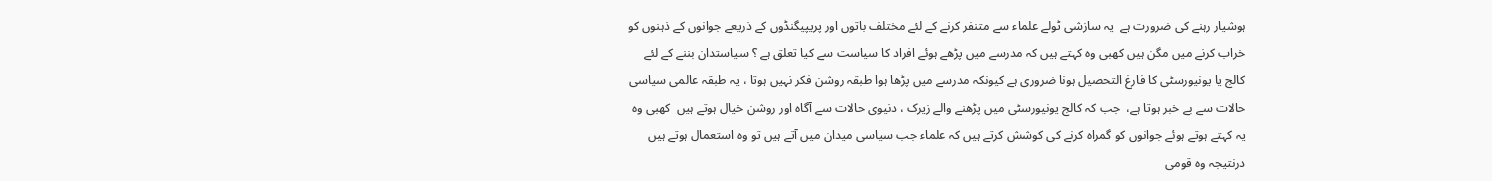ہوشیار رہنے کی ضرورت ہے  یہ سازشی ٹولے علماء سے متنفر کرنے کے لئے مختلف باتوں اور پریپیگنڈوں کے ذریعے جوانوں کے ذہنوں کو خراب کرنے میں مگن ہیں کھبی وہ کہتے ہیں کہ مدرسے میں پڑھے ہوئے افراد کا سیاست سے کیا تعلق ہے ؟ سیاستدان بننے کے لئے کالج یا یونیورسٹی کا فارغ التحصیل ہونا ضروری ہے کیونکہ مدرسے میں پڑھا ہوا طبقہ روشن فکر نہیں ہوتا ، یہ طبقہ عالمی سیاسی حالات سے بے خبر ہوتا ہے،  جب کہ کالج یونیورسٹی میں پڑھنے والے زیرک ، دنیوی حالات سے آگاہ اور روشن خیال ہوتے ہیں  کھبی وہ یہ کہتے ہوتے ہوئے جوانوں کو گمراہ کرنے کی کوشش کرتے ہیں کہ علماء جب سیاسی میدان میں آتے ہیں تو وہ استعمال ہوتے ہیں درنتیجہ وہ قومی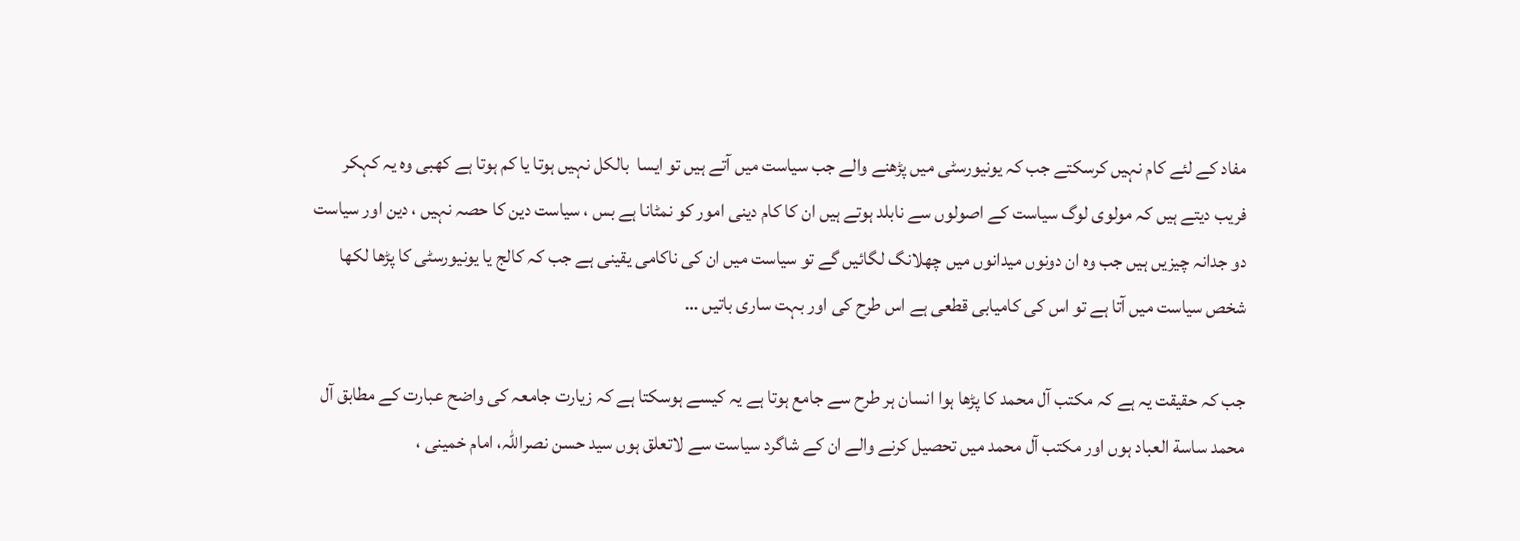مفاد کے لئے کام نہیں کرسکتے جب کہ یونیورسٹی میں پڑھنے والے جب سیاست میں آتے ہیں تو ایسا  بالکل نہیں ہوتا یا کم ہوتا ہے کھبی وہ یہ کہکر فریب دیتے ہیں کہ مولوی لوگ سیاست کے اصولوں سے نابلد ہوتے ہیں ان کا کام دینی امور کو نمٹانا ہے بس ، سیاست دین کا حصہ نہیں ، دین اور سیاست دو جدانہ چیزیں ہیں جب وہ ان دونوں میدانوں میں چھلانگ لگائیں گے تو سیاست میں ان کی ناکامی یقینی ہے جب کہ کالج یا یونیورسٹی کا پڑھا لکھا شخص سیاست میں آتا ہے تو اس کی کامیابی قطعی ہے اس طرح کی اور بہت ساری باتیں …

جب کہ حقیقت یہ ہے کہ مکتب آل محمد کا پڑھا ہوا انسان ہر طرح سے جامع ہوتا ہے یہ کیسے ہوسکتا ہے کہ زیارت جامعہ کی واضح عبارت کے مطابق آل محمد ساسة العباد ہوں اور مکتب آل محمد میں تحصیل کرنے والے ان کے شاگرد سیاست سے لاتعلق ہوں سید حسن نصراللہ، امام خمینی ،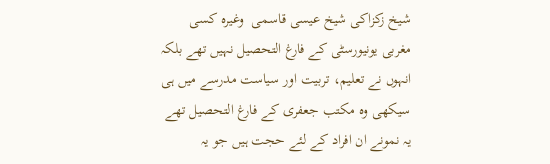شیخ زکزاکی شیخ عیسی قاسمی  وغیرہ کسی مغربی یونیورسٹی کے فارغ التحصیل نہیں تھے بلکہ انہوں نے تعلیم، تربیت اور سیاست مدرسے میں ہی سیکھی وہ مکتب جعفری کے فارغ التحصیل تھے یہ نمونے ان افراد کے لئے حجت ہیں جو یہ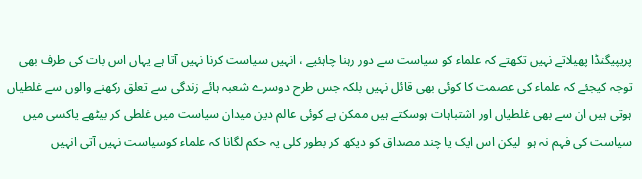پریپیگنڈا پھیلاتے نہیں تکھتے کہ علماء کو سیاست سے دور رہنا چاہئیے ، انہیں سیاست کرنا نہیں آتا ہے یہاں اس بات کی طرف بھی توجہ کیجئے کہ علماء کی عصمت کا کوئی بھی قائل نہیں بلکہ جس طرح دوسرے شعبہ ہائے زندگی سے تعلق رکھنے والوں سے غلطیاں ہوتی ہیں ان سے بھی غلطیاں اور اشتباہات ہوسکتے ہیں ممکن ہے کوئی عالم دین میدان سیاست میں غلطی کر بیٹھے یاکسی میں سیاست کی فہم نہ ہو  لیکن اس ایک یا چند مصداق کو دیکھ کر بطور کلی یہ حکم لگانا کہ علماء کوسیاست نہیں آتی انہیں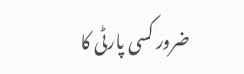ضرور کسی پارٹی کا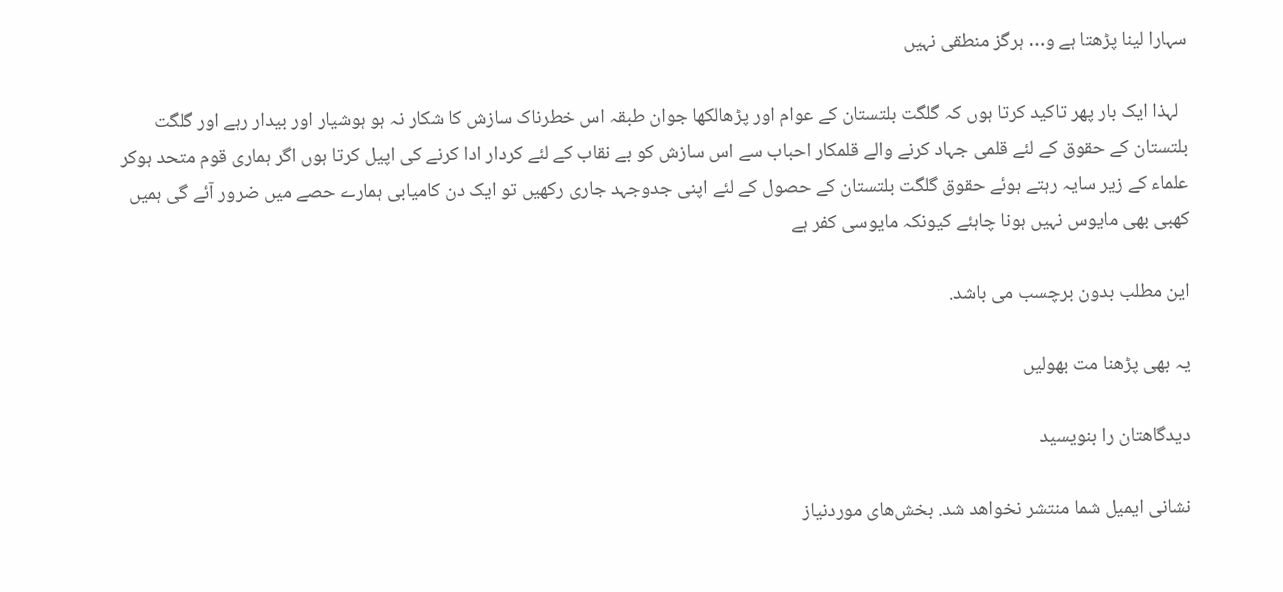سہارا لینا پڑھتا ہے و… ہرگز منطقی نہیں

  لہذا ایک بار پھر تاکید کرتا ہوں کہ گلگت بلتستان کے عوام اور پڑھالکھا جوان طبقہ اس خطرناک سازش کا شکار نہ ہو ہوشیار اور بیدار رہے اور گلگت بلتستان کے حقوق کے لئے قلمی جہاد کرنے والے قلمکار احباب سے اس سازش کو بے نقاب کے لئے کردار ادا کرنے کی اپیل کرتا ہوں اگر ہماری قوم متحد ہوکر علماء کے زیر سایہ رہتے ہوئے حقوق گلگت بلتستان کے حصول کے لئے اپنی جدوجہد جاری رکھیں تو ایک دن کامیابی ہمارے حصے میں ضرور آئے گی ہمیں کھبی بھی مایوس نہیں ہونا چاہئے کیونکہ مایوسی کفر ہے

این مطلب بدون برچسب می باشد.

یہ بھی پڑھنا مت بھولیں

دیدگاهتان را بنویسید

نشانی ایمیل شما منتشر نخواهد شد. بخش‌های موردنیاز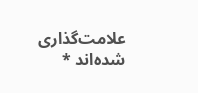علامت‌گذاری شده‌اند *